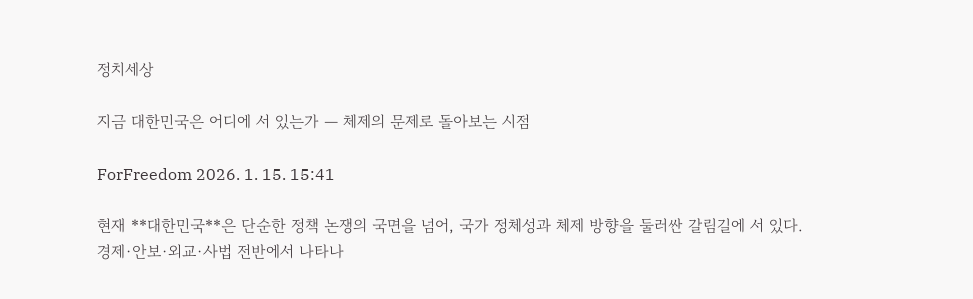정치세상

지금 대한민국은 어디에 서 있는가 — 체제의 문제로 돌아보는 시점

ForFreedom 2026. 1. 15. 15:41

현재 **대한민국**은 단순한 정책 논쟁의 국면을 넘어, 국가 정체성과 체제 방향을 둘러싼 갈림길에 서 있다.
경제·안보·외교·사법 전반에서 나타나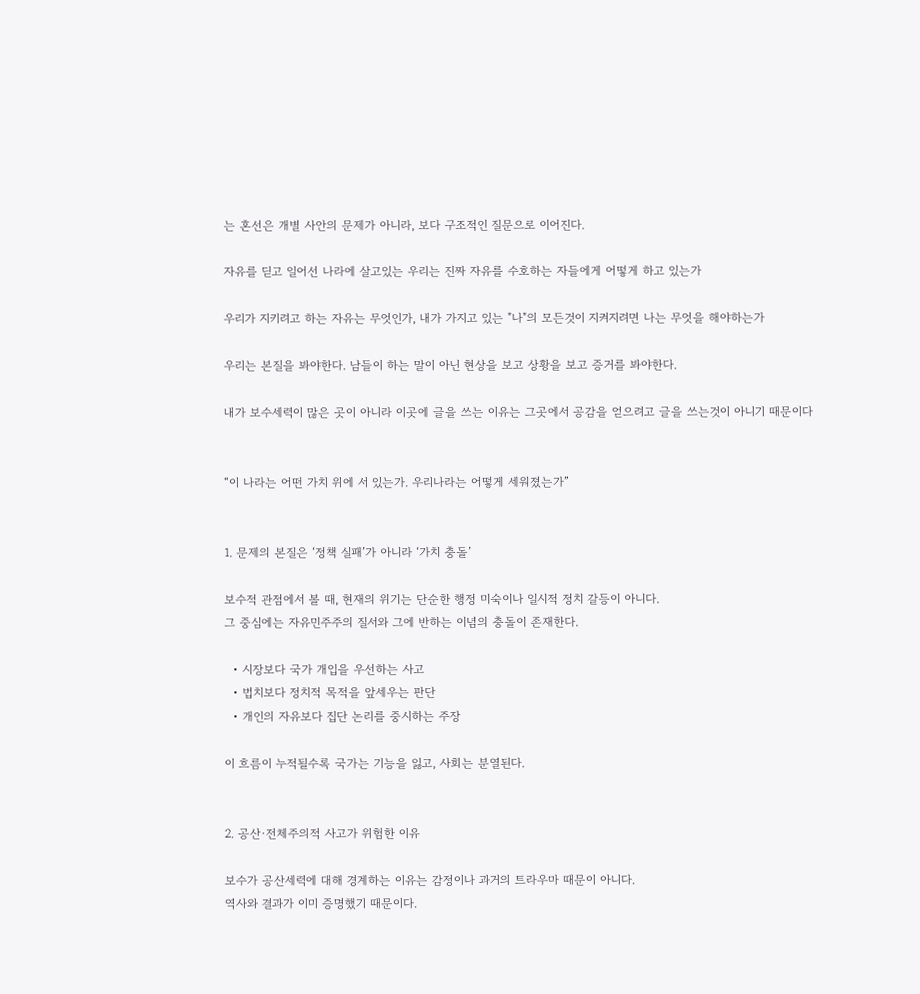는 혼선은 개별 사안의 문제가 아니라, 보다 구조적인 질문으로 이어진다.

자유를 딛고 일어선 나라에 살고있는 우리는 진짜 자유를 수호하는 자들에게 어떻게 하고 있는가

우리가 지키려고 하는 자유는 무엇인가, 내가 가지고 있는 "나"의 모든것이 지켜지려면 나는 무엇을 해야하는가

우리는 본질을 봐야한다. 남들이 하는 말이 아닌 현상을 보고 상황을 보고 증거를 봐야한다.

내가 보수세력이 많은 곳이 아니라 이곳에 글을 쓰는 이유는 그곳에서 공감을 얻으려고 글을 쓰는것이 아니기 때문이다


“이 나라는 어떤 가치 위에 서 있는가. 우리나라는 어떻게 세워졌는가”


1. 문제의 본질은 ‘정책 실패’가 아니라 ‘가치 충돌’

보수적 관점에서 볼 때, 현재의 위기는 단순한 행정 미숙이나 일시적 정치 갈등이 아니다.
그 중심에는 자유민주주의 질서와 그에 반하는 이념의 충돌이 존재한다.

  • 시장보다 국가 개입을 우선하는 사고
  • 법치보다 정치적 목적을 앞세우는 판단
  • 개인의 자유보다 집단 논리를 중시하는 주장

이 흐름이 누적될수록 국가는 기능을 잃고, 사회는 분열된다.


2. 공산·전체주의적 사고가 위험한 이유

보수가 공산세력에 대해 경계하는 이유는 감정이나 과거의 트라우마 때문이 아니다.
역사와 결과가 이미 증명했기 때문이다.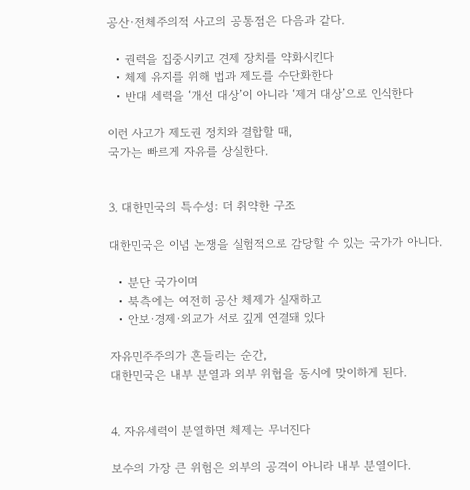공산·전체주의적 사고의 공통점은 다음과 같다.

  • 권력을 집중시키고 견제 장치를 약화시킨다
  • 체제 유지를 위해 법과 제도를 수단화한다
  • 반대 세력을 ‘개선 대상’이 아니라 ‘제거 대상’으로 인식한다

이런 사고가 제도권 정치와 결합할 때,
국가는 빠르게 자유를 상실한다.


3. 대한민국의 특수성: 더 취약한 구조

대한민국은 이념 논쟁을 실험적으로 감당할 수 있는 국가가 아니다.

  • 분단 국가이며
  • 북측에는 여전히 공산 체제가 실재하고
  • 안보·경제·외교가 서로 깊게 연결돼 있다

자유민주주의가 흔들리는 순간,
대한민국은 내부 분열과 외부 위협을 동시에 맞이하게 된다.


4. 자유세력이 분열하면 체제는 무너진다

보수의 가장 큰 위험은 외부의 공격이 아니라 내부 분열이다.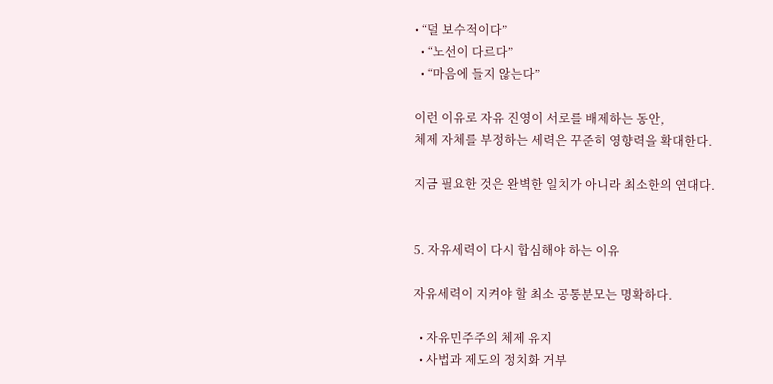• “덜 보수적이다”
  • “노선이 다르다”
  • “마음에 들지 않는다”

이런 이유로 자유 진영이 서로를 배제하는 동안,
체제 자체를 부정하는 세력은 꾸준히 영향력을 확대한다.

지금 필요한 것은 완벽한 일치가 아니라 최소한의 연대다.


5. 자유세력이 다시 합심해야 하는 이유

자유세력이 지켜야 할 최소 공통분모는 명확하다.

  • 자유민주주의 체제 유지
  • 사법과 제도의 정치화 거부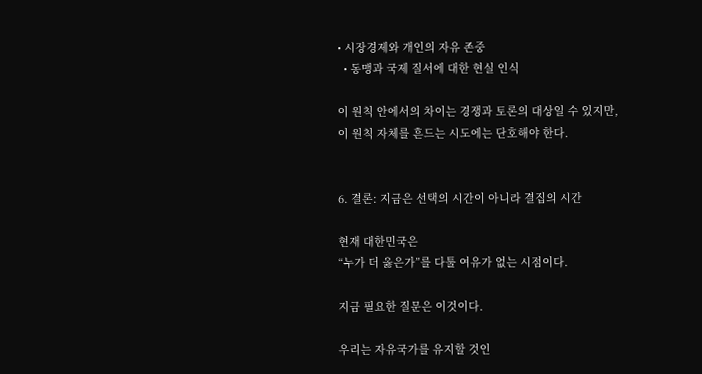• 시장경제와 개인의 자유 존중
  • 동맹과 국제 질서에 대한 현실 인식

이 원칙 안에서의 차이는 경쟁과 토론의 대상일 수 있지만,
이 원칙 자체를 흔드는 시도에는 단호해야 한다.


6. 결론: 지금은 선택의 시간이 아니라 결집의 시간

현재 대한민국은
“누가 더 옳은가”를 다툴 여유가 없는 시점이다.

지금 필요한 질문은 이것이다.

우리는 자유국가를 유지할 것인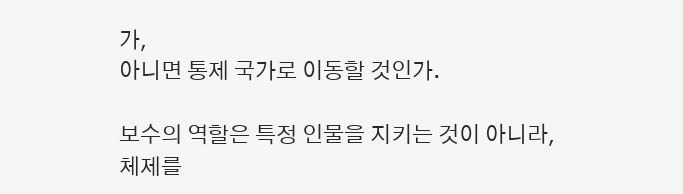가,
아니면 통제 국가로 이동할 것인가.

보수의 역할은 특정 인물을 지키는 것이 아니라,
체제를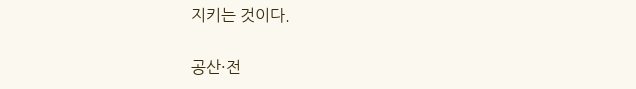지키는 것이다.

공산·전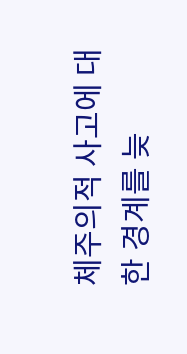체주의적 사고에 대한 경계를 늦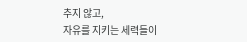추지 않고,
자유를 지키는 세력들이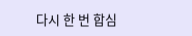다시 한 번 합심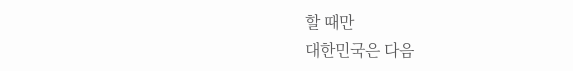할 때만
대한민국은 다음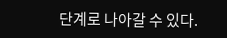단계로 나아갈 수 있다.